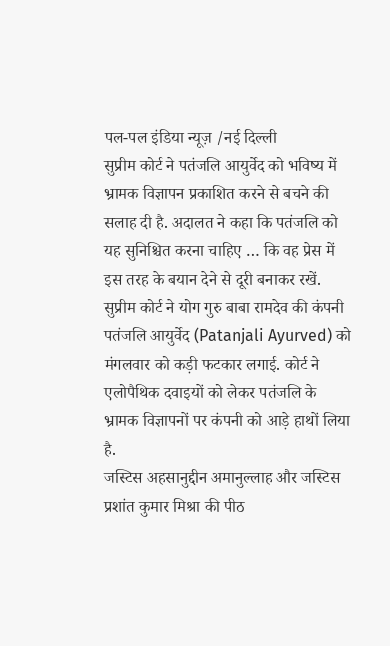पल-पल इंडिया न्यूज़ /नई दिल्ली
सुप्रीम कोर्ट ने पतंजलि आयुर्वेद को भविष्य में भ्रामक विज्ञापन प्रकाशित करने से बचने की सलाह दी है. अदालत ने कहा कि पतंजलि को यह सुनिश्चित करना चाहिए … कि वह प्रेस में इस तरह के बयान देने से दूरी बनाकर रखें.
सुप्रीम कोर्ट ने योग गुरु बाबा रामदेव की कंपनी पतंजलि आयुर्वेद (Patanjali Ayurved) को मंगलवार को कड़ी फटकार लगाई. कोर्ट ने एलोपैथिक दवाइयों को लेकर पतंजलि के भ्रामक विज्ञापनों पर कंपनी को आड़े हाथों लिया है.
जस्टिस अहसानुद्दीन अमानुल्लाह और जस्टिस प्रशांत कुमार मिश्रा की पीठ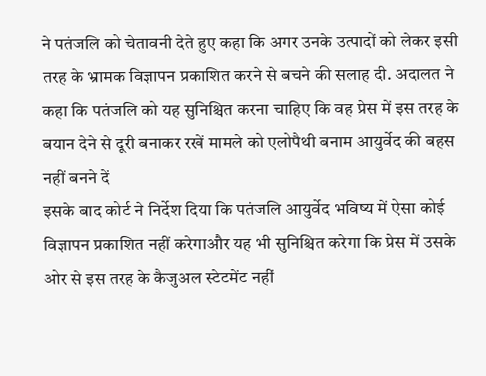ने पतंजलि को चेतावनी देते हुए कहा कि अगर उनके उत्पादों को लेकर इसी तरह के भ्रामक विज्ञापन प्रकाशित करने से बचने की सलाह दी. अदालत ने कहा कि पतंजलि को यह सुनिश्चित करना चाहिए कि वह प्रेस में इस तरह के बयान देने से दूरी बनाकर रखें मामले को एलोपैथी बनाम आयुर्वेद की बहस नहीं बनने दें
इसके बाद कोर्ट ने निर्देश दिया कि पतंजलि आयुर्वेद भविष्य में ऐसा कोई विज्ञापन प्रकाशित नहीं करेगाऔर यह भी सुनिश्चित करेगा कि प्रेस में उसके ओर से इस तरह के कैजुअल स्टेटमेंट नहीं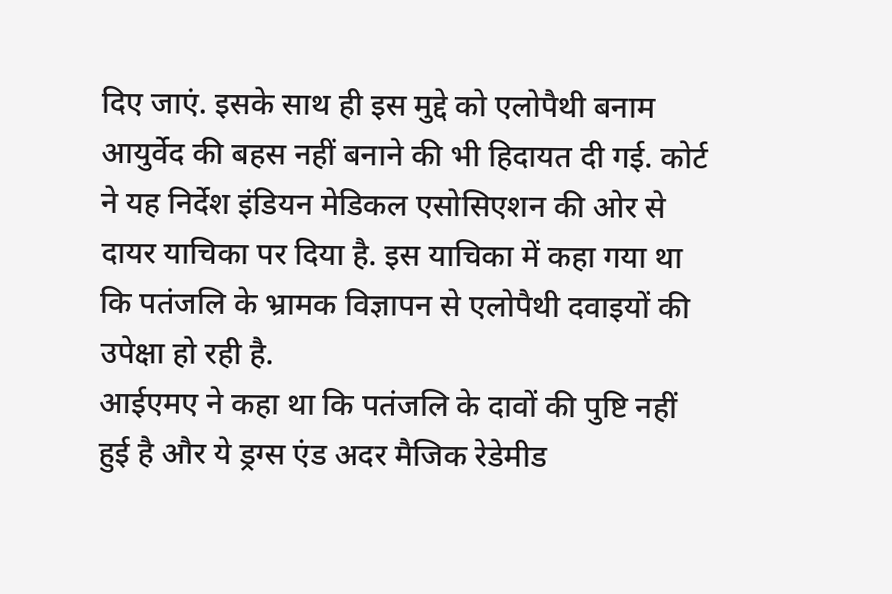दिए जाएं. इसके साथ ही इस मुद्दे को एलोपैथी बनाम आयुर्वेद की बहस नहीं बनाने की भी हिदायत दी गई. कोर्ट ने यह निर्देश इंडियन मेडिकल एसोसिएशन की ओर से दायर याचिका पर दिया है. इस याचिका में कहा गया था कि पतंजलि के भ्रामक विज्ञापन से एलोपैथी दवाइयों की उपेक्षा हो रही है.
आईएमए ने कहा था कि पतंजलि के दावों की पुष्टि नहीं हुई है और ये ड्रग्स एंड अदर मैजिक रेडेमीड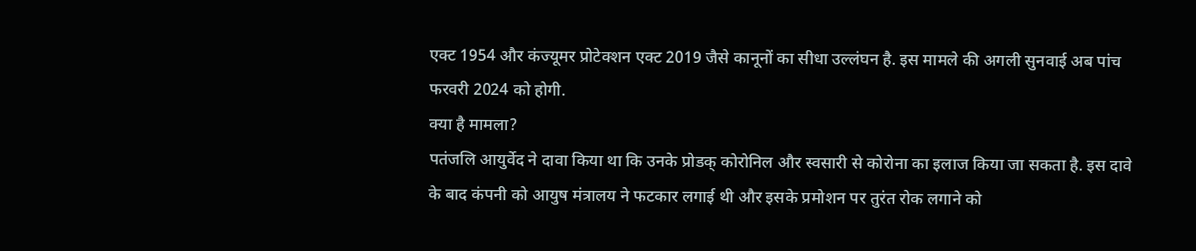एक्ट 1954 और कंज्यूमर प्रोटेक्शन एक्ट 2019 जैसे कानूनों का सीधा उल्लंघन है. इस मामले की अगली सुनवाई अब पांच फरवरी 2024 को होगी.
क्या है मामला?
पतंजलि आयुर्वेद ने दावा किया था कि उनके प्रोडक् कोरोनिल और स्वसारी से कोरोना का इलाज किया जा सकता है. इस दावे के बाद कंपनी को आयुष मंत्रालय ने फटकार लगाई थी और इसके प्रमोशन पर तुरंत रोक लगाने को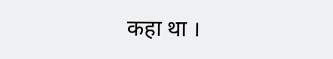कहा था ।